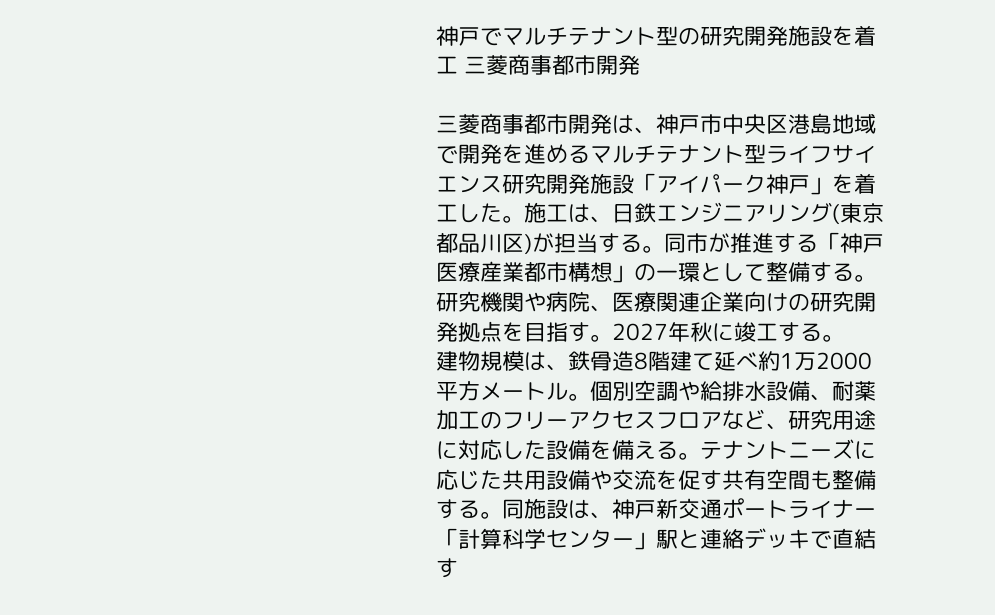神戸でマルチテナント型の研究開発施設を着工 三菱商事都市開発

三菱商事都市開発は、神戸市中央区港島地域で開発を進めるマルチテナント型ライフサイエンス研究開発施設「アイパーク神戸」を着工した。施工は、日鉄エンジニアリング(東京都品川区)が担当する。同市が推進する「神戸医療産業都市構想」の一環として整備する。研究機関や病院、医療関連企業向けの研究開発拠点を目指す。2027年秋に竣工する。
建物規模は、鉄骨造8階建て延べ約1万2000平方メートル。個別空調や給排水設備、耐薬加工のフリーアクセスフロアなど、研究用途に対応した設備を備える。テナントニーズに応じた共用設備や交流を促す共有空間も整備する。同施設は、神戸新交通ポートライナー「計算科学センター」駅と連絡デッキで直結す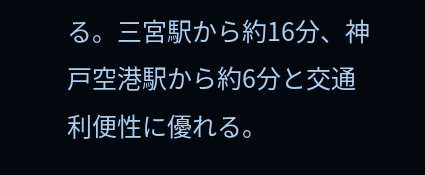る。三宮駅から約16分、神戸空港駅から約6分と交通利便性に優れる。